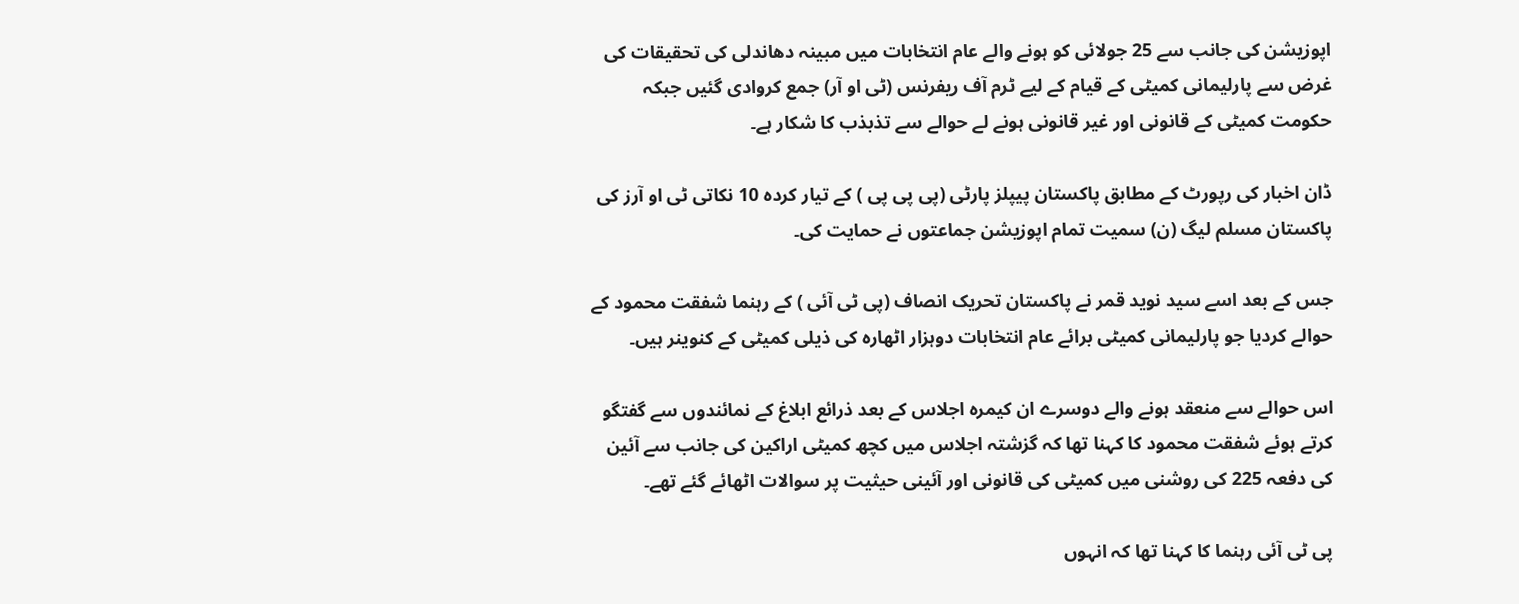اپوزیشن کی جانب سے 25 جولائی کو ہونے والے عام انتخابات میں مبینہ دھاندلی کی تحقیقات کی غرض سے پارلیمانی کمیٹی کے قیام کے لیے ٹرم آف ریفرنس (ٹی او آر) جمع کروادی گئیں جبکہ حکومت کمیٹی کے قانونی اور غیر قانونی ہونے لے حوالے سے تذبذب کا شکار ہے۔

ڈان اخبار کی رپورٹ کے مطابق پاکستان پیپلز پارٹی (پی پی پی ) کے تیار کردہ 10 نکاتی ٹی او آرز کی پاکستان مسلم لیگ (ن) سمیت تمام اپوزیشن جماعتوں نے حمایت کی۔

جس کے بعد اسے سید نوید قمر نے پاکستان تحریک انصاف (پی ٹی آئی ) کے رہنما شفقت محمود کے حوالے کردیا جو پارلیمانی کمیٹی برائے عام انتخابات دوہزار اٹھارہ کی ذیلی کمیٹی کے کنوینر ہیں۔

اس حوالے سے منعقد ہونے والے دوسرے ان کیمرہ اجلاس کے بعد ذرائع ابلاغ کے نمائندوں سے گفتگو کرتے ہوئے شفقت محمود کا کہنا تھا کہ گزشتہ اجلاس میں کچھ کمیٹی اراکین کی جانب سے آئین کی دفعہ 225 کی روشنی میں کمیٹی کی قانونی اور آئینی حیثیت پر سوالات اٹھائے گئے تھے۔

پی ٹی آئی رہنما کا کہنا تھا کہ انہوں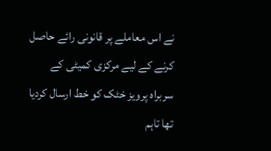نے اس معاملے پر قانونی رائے حاصل کرنے کے لیے مرکزی کمیٹی کے سربراہ پرویز خٹک کو خط ارسال کردیا تھا تاہم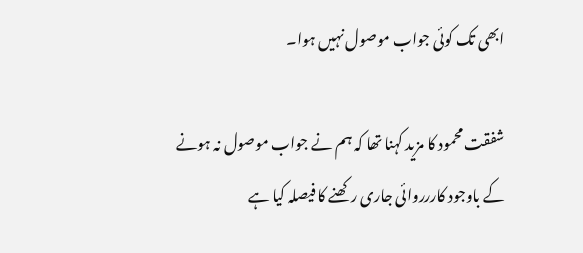ابھی تک کوئی جواب موصول نہیں ہوا۔

شفقت محمود کا مزید کہنا تھا کہ ہم نے جواب موصول نہ ہونے کے باوجود کاررروائی جاری رکھنے کا فیصلہ کیا ہے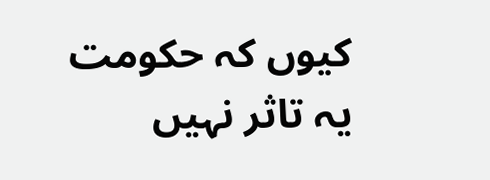کیوں کہ حکومت یہ تاثر نہیں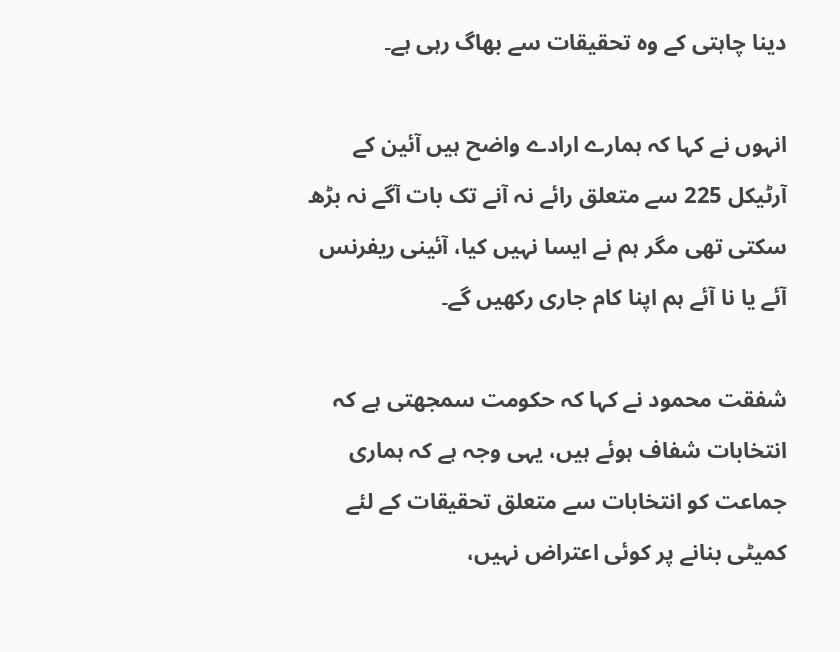دینا چاہتی کے وہ تحقیقات سے بھاگ رہی ہے۔

انہوں نے کہا کہ ہمارے ارادے واضح ہیں آئین کے آرٹیکل 225 سے متعلق رائے نہ آنے تک بات آگے نہ بڑھ سکتی تھی مگر ہم نے ایسا نہیں کیا، آئینی ریفرنس آئے یا نا آئے ہم اپنا کام جاری رکھیں گے۔

شفقت محمود نے کہا کہ حکومت سمجھتی ہے کہ انتخابات شفاف ہوئے ہیں، یہی وجہ ہے کہ ہماری جماعت کو انتخابات سے متعلق تحقیقات کے لئے کمیٹی بنانے پر کوئی اعتراض نہیں،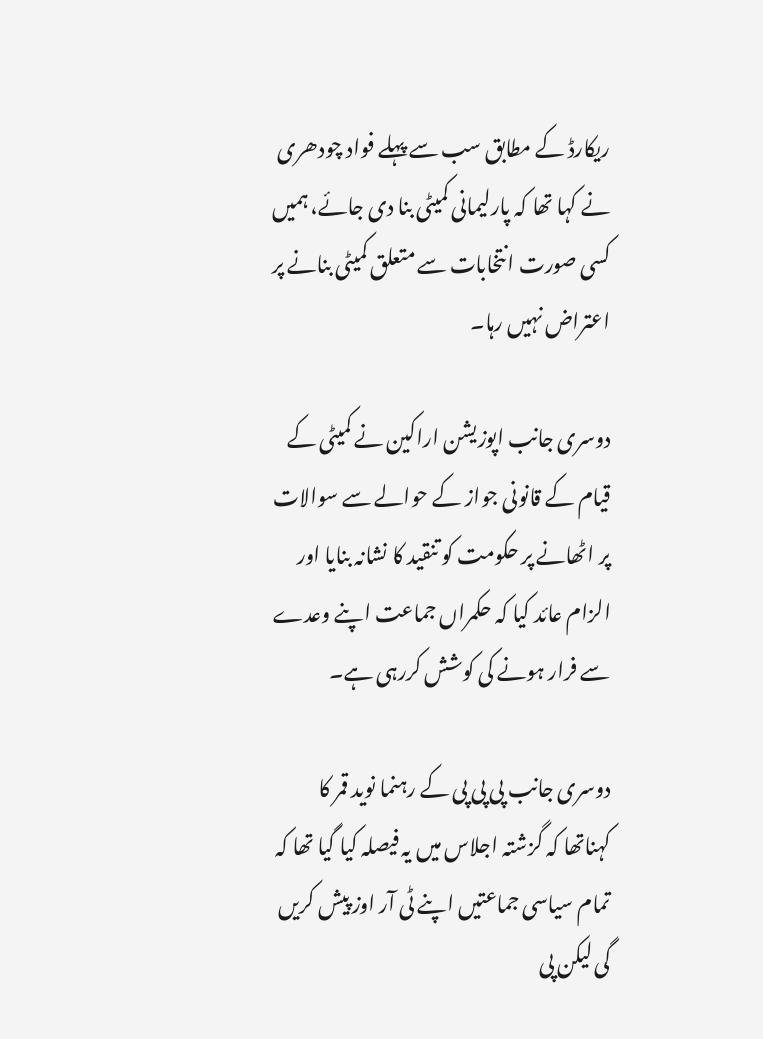ریکارڈ کے مطابق سب سے پہلے فواد چودھری نے کہا تھا کہ پارلیمانی کمیٹی بنا دی جائے، ہمیں کسی صورت انتخابات سے متعلق کمیٹی بنانے پر اعتراض نہیں رہا۔

دوسری جانب اپوزیشن اراکین نے کمیٹی کے قیام کے قانونی جواز کے حوالے سے سوالات پر اٹھانے پر حکومت کو تنقید کا نشانہ بنایا اور الزام عائد کیا کہ حکمراں جماعت اپنے وعدے سے فرار ہونے کی کوشش کررہی ہے۔

دوسری جانب پی پی پی کے رہنما نوید قمر کا کہناتھا کہ گزشتہ اجلاس میں یہ فیصلہ کیا گیا تھا کہ تمام سیاسی جماعتیں اپنے ٹی آر اوز پیش کریں گی لیکن پی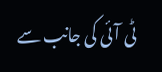ٹی آئی کی جانب سے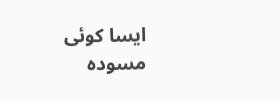ایسا کوئی مسودہ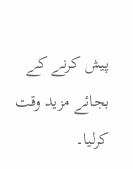پیش کرنے کے بجائے مزید وقت کرلیا۔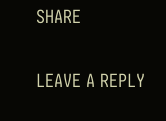SHARE

LEAVE A REPLY